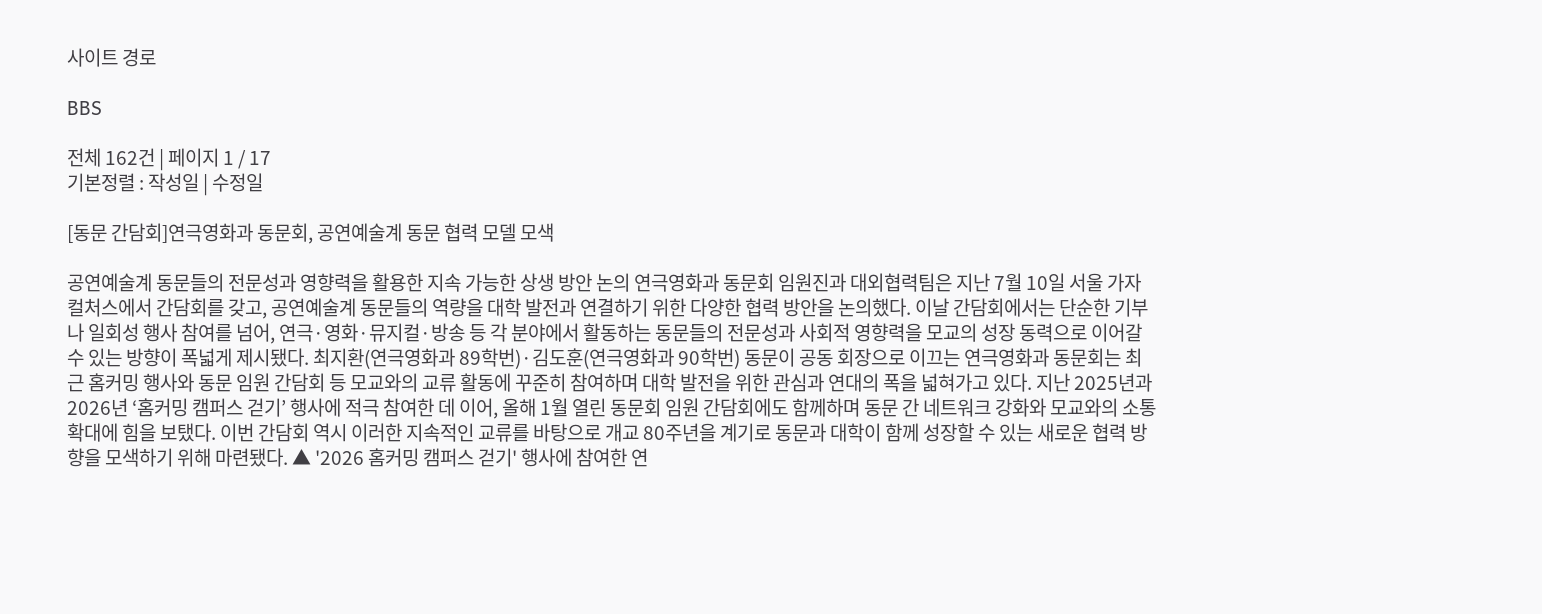사이트 경로

BBS

전체 162건 | 페이지 1 / 17
기본정렬 : 작성일 | 수정일

[동문 간담회]연극영화과 동문회, 공연예술계 동문 협력 모델 모색

공연예술계 동문들의 전문성과 영향력을 활용한 지속 가능한 상생 방안 논의 연극영화과 동문회 임원진과 대외협력팀은 지난 7월 10일 서울 가자컬처스에서 간담회를 갖고, 공연예술계 동문들의 역량을 대학 발전과 연결하기 위한 다양한 협력 방안을 논의했다. 이날 간담회에서는 단순한 기부나 일회성 행사 참여를 넘어, 연극·영화·뮤지컬·방송 등 각 분야에서 활동하는 동문들의 전문성과 사회적 영향력을 모교의 성장 동력으로 이어갈 수 있는 방향이 폭넓게 제시됐다. 최지환(연극영화과 89학번)·김도훈(연극영화과 90학번) 동문이 공동 회장으로 이끄는 연극영화과 동문회는 최근 홈커밍 행사와 동문 임원 간담회 등 모교와의 교류 활동에 꾸준히 참여하며 대학 발전을 위한 관심과 연대의 폭을 넓혀가고 있다. 지난 2025년과 2026년 ‘홈커밍 캠퍼스 걷기’ 행사에 적극 참여한 데 이어, 올해 1월 열린 동문회 임원 간담회에도 함께하며 동문 간 네트워크 강화와 모교와의 소통 확대에 힘을 보탰다. 이번 간담회 역시 이러한 지속적인 교류를 바탕으로 개교 80주년을 계기로 동문과 대학이 함께 성장할 수 있는 새로운 협력 방향을 모색하기 위해 마련됐다. ▲ '2026 홈커밍 캠퍼스 걷기' 행사에 참여한 연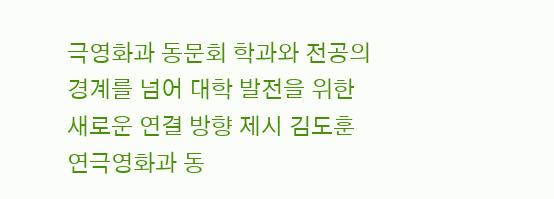극영화과 동문회 학과와 전공의 경계를 넘어 대학 발전을 위한 새로운 연결 방향 제시 김도훈 연극영화과 동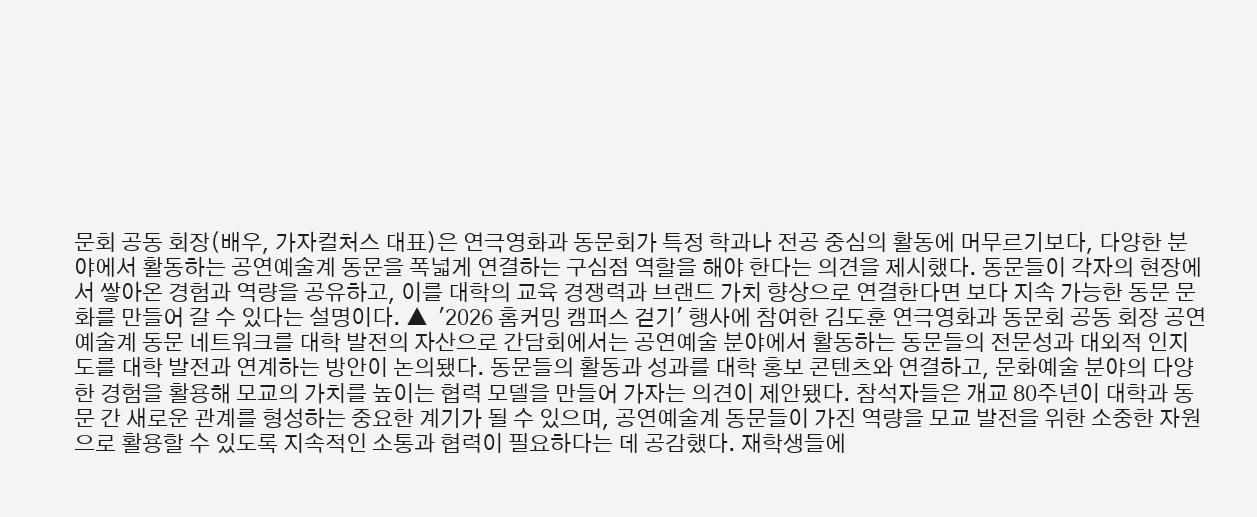문회 공동 회장(배우, 가자컬처스 대표)은 연극영화과 동문회가 특정 학과나 전공 중심의 활동에 머무르기보다, 다양한 분야에서 활동하는 공연예술계 동문을 폭넓게 연결하는 구심점 역할을 해야 한다는 의견을 제시했다. 동문들이 각자의 현장에서 쌓아온 경험과 역량을 공유하고, 이를 대학의 교육 경쟁력과 브랜드 가치 향상으로 연결한다면 보다 지속 가능한 동문 문화를 만들어 갈 수 있다는 설명이다. ▲  '2026 홈커밍 캠퍼스 걷기' 행사에 참여한 김도훈 연극영화과 동문회 공동 회장 공연예술계 동문 네트워크를 대학 발전의 자산으로 간담회에서는 공연예술 분야에서 활동하는 동문들의 전문성과 대외적 인지도를 대학 발전과 연계하는 방안이 논의됐다. 동문들의 활동과 성과를 대학 홍보 콘텐츠와 연결하고, 문화예술 분야의 다양한 경험을 활용해 모교의 가치를 높이는 협력 모델을 만들어 가자는 의견이 제안됐다. 참석자들은 개교 80주년이 대학과 동문 간 새로운 관계를 형성하는 중요한 계기가 될 수 있으며, 공연예술계 동문들이 가진 역량을 모교 발전을 위한 소중한 자원으로 활용할 수 있도록 지속적인 소통과 협력이 필요하다는 데 공감했다. 재학생들에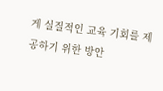게 실질적인 교육 기회를 제공하기 위한 방안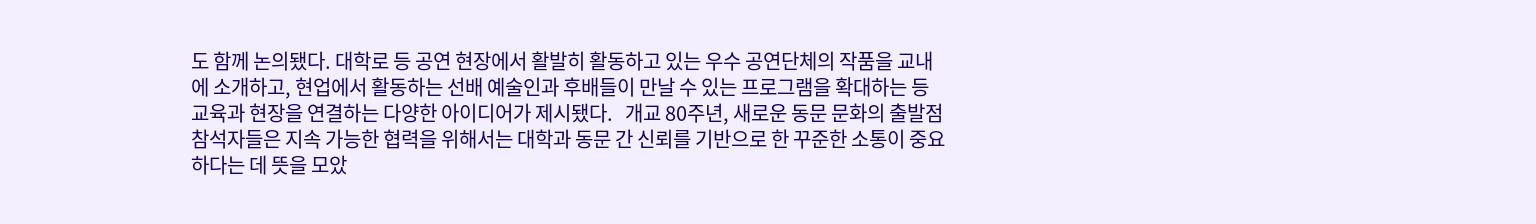도 함께 논의됐다. 대학로 등 공연 현장에서 활발히 활동하고 있는 우수 공연단체의 작품을 교내에 소개하고, 현업에서 활동하는 선배 예술인과 후배들이 만날 수 있는 프로그램을 확대하는 등 교육과 현장을 연결하는 다양한 아이디어가 제시됐다.   개교 80주년, 새로운 동문 문화의 출발점 참석자들은 지속 가능한 협력을 위해서는 대학과 동문 간 신뢰를 기반으로 한 꾸준한 소통이 중요하다는 데 뜻을 모았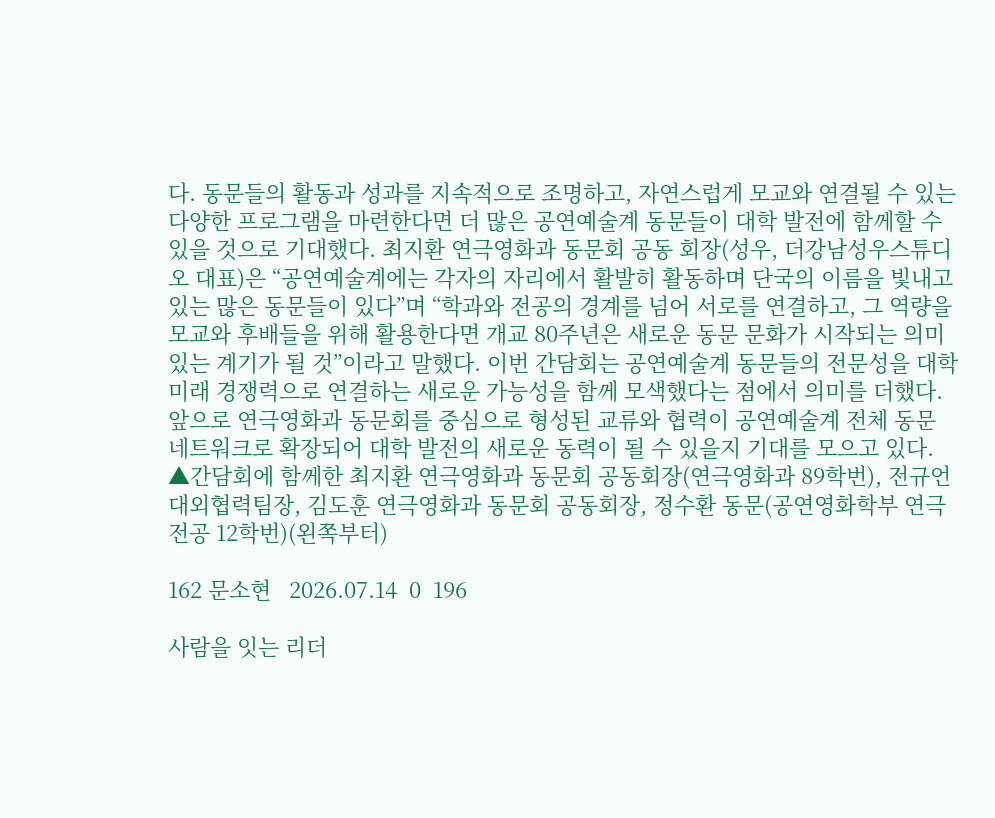다. 동문들의 활동과 성과를 지속적으로 조명하고, 자연스럽게 모교와 연결될 수 있는 다양한 프로그램을 마련한다면 더 많은 공연예술계 동문들이 대학 발전에 함께할 수 있을 것으로 기대했다. 최지환 연극영화과 동문회 공동 회장(성우, 더강남성우스튜디오 대표)은 “공연예술계에는 각자의 자리에서 활발히 활동하며 단국의 이름을 빛내고 있는 많은 동문들이 있다”며 “학과와 전공의 경계를 넘어 서로를 연결하고, 그 역량을 모교와 후배들을 위해 활용한다면 개교 80주년은 새로운 동문 문화가 시작되는 의미 있는 계기가 될 것”이라고 말했다. 이번 간담회는 공연예술계 동문들의 전문성을 대학 미래 경쟁력으로 연결하는 새로운 가능성을 함께 모색했다는 점에서 의미를 더했다. 앞으로 연극영화과 동문회를 중심으로 형성된 교류와 협력이 공연예술계 전체 동문 네트워크로 확장되어 대학 발전의 새로운 동력이 될 수 있을지 기대를 모으고 있다. ▲간담회에 함께한 최지환 연극영화과 동문회 공동회장(연극영화과 89학번), 전규언 대외협력팀장, 김도훈 연극영화과 동문회 공동회장, 정수환 동문(공연영화학부 연극전공 12학번)(왼쪽부터)

162 문소현   2026.07.14  0  196

사람을 잇는 리더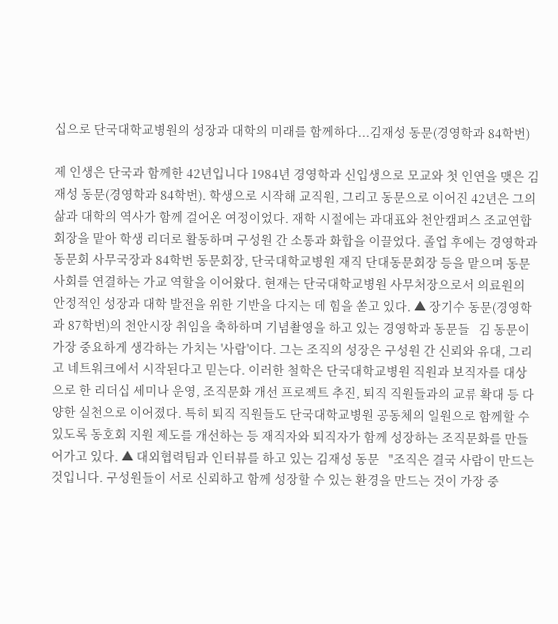십으로 단국대학교병원의 성장과 대학의 미래를 함께하다...김재성 동문(경영학과 84학번)

제 인생은 단국과 함께한 42년입니다 1984년 경영학과 신입생으로 모교와 첫 인연을 맺은 김재성 동문(경영학과 84학번). 학생으로 시작해 교직원, 그리고 동문으로 이어진 42년은 그의 삶과 대학의 역사가 함께 걸어온 여정이었다. 재학 시절에는 과대표와 천안캠퍼스 조교연합회장을 맡아 학생 리더로 활동하며 구성원 간 소통과 화합을 이끌었다. 졸업 후에는 경영학과 동문회 사무국장과 84학번 동문회장, 단국대학교병원 재직 단대동문회장 등을 맡으며 동문사회를 연결하는 가교 역할을 이어왔다. 현재는 단국대학교병원 사무처장으로서 의료원의 안정적인 성장과 대학 발전을 위한 기반을 다지는 데 힘을 쏟고 있다. ▲ 장기수 동문(경영학과 87학번)의 천안시장 취임을 축하하며 기념촬영을 하고 있는 경영학과 동문들   김 동문이 가장 중요하게 생각하는 가치는 '사람'이다. 그는 조직의 성장은 구성원 간 신뢰와 유대, 그리고 네트워크에서 시작된다고 믿는다. 이러한 철학은 단국대학교병원 직원과 보직자를 대상으로 한 리더십 세미나 운영, 조직문화 개선 프로젝트 추진, 퇴직 직원들과의 교류 확대 등 다양한 실천으로 이어졌다. 특히 퇴직 직원들도 단국대학교병원 공동체의 일원으로 함께할 수 있도록 동호회 지원 제도를 개선하는 등 재직자와 퇴직자가 함께 성장하는 조직문화를 만들어가고 있다. ▲ 대외협력팀과 인터뷰를 하고 있는 김재성 동문   "조직은 결국 사람이 만드는 것입니다. 구성원들이 서로 신뢰하고 함께 성장할 수 있는 환경을 만드는 것이 가장 중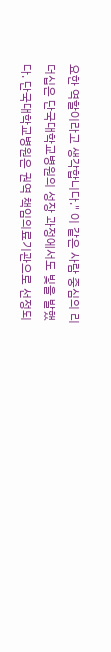요한 역할이라고 생각합니다." 이 같은 사람 중심의 리더십은 단국대학교병원의 성장 과정에서도 빛을 발했다. 단국대학교병원은 권역 책임의료기관으로 선정되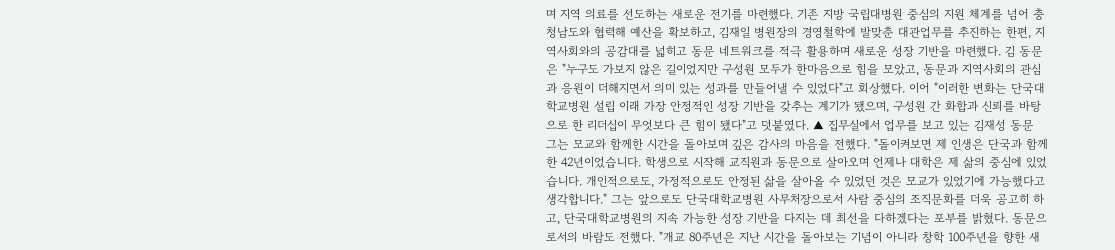며 지역 의료를 선도하는 새로운 전기를 마련했다. 기존 지방 국립대병원 중심의 지원 체계를 넘어 충청남도와 협력해 예산을 확보하고, 김재일 병원장의 경영철학에 발맞춘 대관업무를 추진하는 한편, 지역사회와의 공감대를 넓히고 동문 네트워크를 적극 활용하며 새로운 성장 기반을 마련했다. 김 동문은 "누구도 가보지 않은 길이었지만 구성원 모두가 한마음으로 힘을 모았고, 동문과 지역사회의 관심과 응원이 더해지면서 의미 있는 성과를 만들어낼 수 있었다"고 회상했다. 이어 "이러한 변화는 단국대학교병원 설립 이래 가장 안정적인 성장 기반을 갖추는 계기가 됐으며, 구성원 간 화합과 신뢰를 바탕으로 한 리더십이 무엇보다 큰 힘이 됐다"고 덧붙였다. ▲ 집무실에서 업무를 보고 있는 김재성 동문   그는 모교와 함께한 시간을 돌아보며 깊은 감사의 마음을 전했다. "돌이켜보면 제 인생은 단국과 함께한 42년이었습니다. 학생으로 시작해 교직원과 동문으로 살아오며 언제나 대학은 제 삶의 중심에 있었습니다. 개인적으로도, 가정적으로도 안정된 삶을 살아올 수 있었던 것은 모교가 있었기에 가능했다고 생각합니다." 그는 앞으로도 단국대학교병원 사무처장으로서 사람 중심의 조직문화를 더욱 공고히 하고, 단국대학교병원의 지속 가능한 성장 기반을 다지는 데 최선을 다하겠다는 포부를 밝혔다. 동문으로서의 바람도 전했다. "개교 80주년은 지난 시간을 돌아보는 기념이 아니라 창학 100주년을 향한 새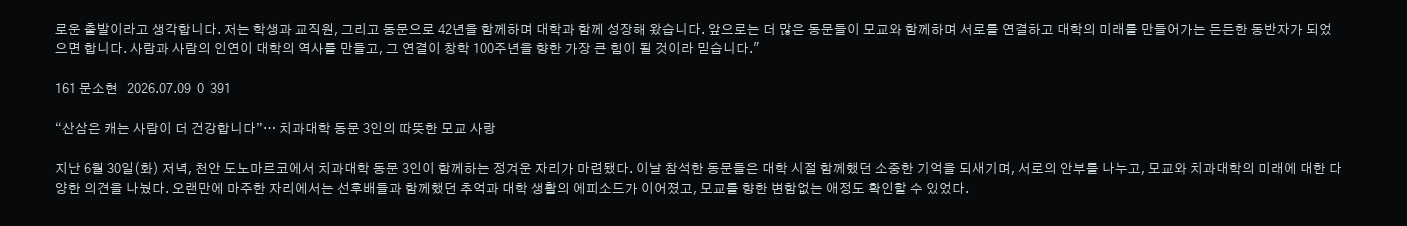로운 출발이라고 생각합니다. 저는 학생과 교직원, 그리고 동문으로 42년을 함께하며 대학과 함께 성장해 왔습니다. 앞으로는 더 많은 동문들이 모교와 함께하며 서로를 연결하고 대학의 미래를 만들어가는 든든한 동반자가 되었으면 합니다. 사람과 사람의 인연이 대학의 역사를 만들고, 그 연결이 창학 100주년을 향한 가장 큰 힘이 될 것이라 믿습니다."

161 문소현   2026.07.09  0  391

“산삼은 캐는 사람이 더 건강합니다”… 치과대학 동문 3인의 따뜻한 모교 사랑

지난 6월 30일(화) 저녁, 천안 도노마르코에서 치과대학 동문 3인이 함께하는 정겨운 자리가 마련됐다. 이날 참석한 동문들은 대학 시절 함께했던 소중한 기억을 되새기며, 서로의 안부를 나누고, 모교와 치과대학의 미래에 대한 다양한 의견을 나눴다. 오랜만에 마주한 자리에서는 선후배들과 함께했던 추억과 대학 생활의 에피소드가 이어졌고, 모교를 향한 변함없는 애정도 확인할 수 있었다.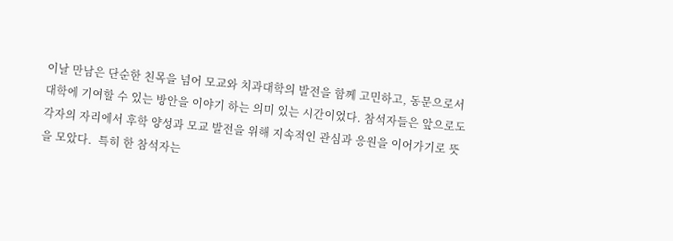이날 만남은 단순한 친목을 넘어 모교와 치과대학의 발전을 함께 고민하고, 동문으로서 대학에 기여할 수 있는 방안을 이야기 하는 의미 있는 시간이었다. 참석자들은 앞으로도 각자의 자리에서 후학 양성과 모교 발전을 위해 지속적인 관심과 응원을 이어가기로 뜻을 모았다.  특히 한 참석자는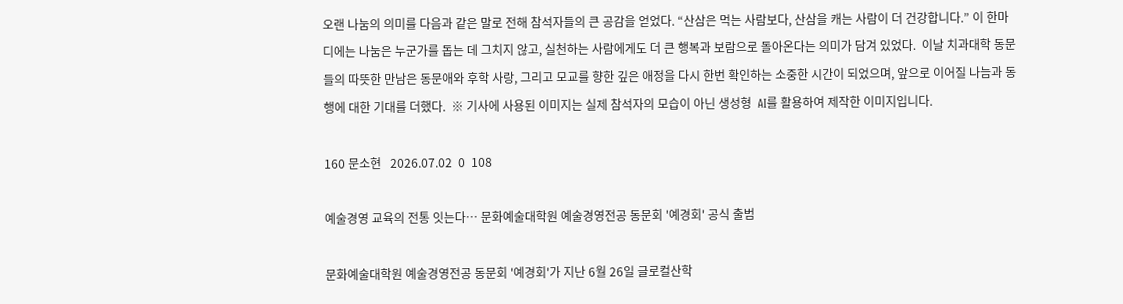오랜 나눔의 의미를 다음과 같은 말로 전해 참석자들의 큰 공감을 얻었다. “산삼은 먹는 사람보다, 산삼을 캐는 사람이 더 건강합니다.” 이 한마디에는 나눔은 누군가를 돕는 데 그치지 않고, 실천하는 사람에게도 더 큰 행복과 보람으로 돌아온다는 의미가 담겨 있었다.  이날 치과대학 동문들의 따뜻한 만남은 동문애와 후학 사랑, 그리고 모교를 향한 깊은 애정을 다시 한번 확인하는 소중한 시간이 되었으며, 앞으로 이어질 나늠과 동행에 대한 기대를 더했다.  ※ 기사에 사용된 이미지는 실제 참석자의 모습이 아닌 생성형  AI를 활용하여 제작한 이미지입니다.

160 문소현   2026.07.02  0  108

예술경영 교육의 전통 잇는다… 문화예술대학원 예술경영전공 동문회 '예경회' 공식 출범

문화예술대학원 예술경영전공 동문회 '예경회'가 지난 6월 26일 글로컬산학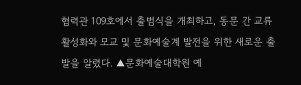협력관 109호에서 출범식을 개최하고, 동문 간 교류 활성화와 모교 및 문화예술계 발전을 위한 새로운 출발을 알렸다. ▲문화예술대학원 예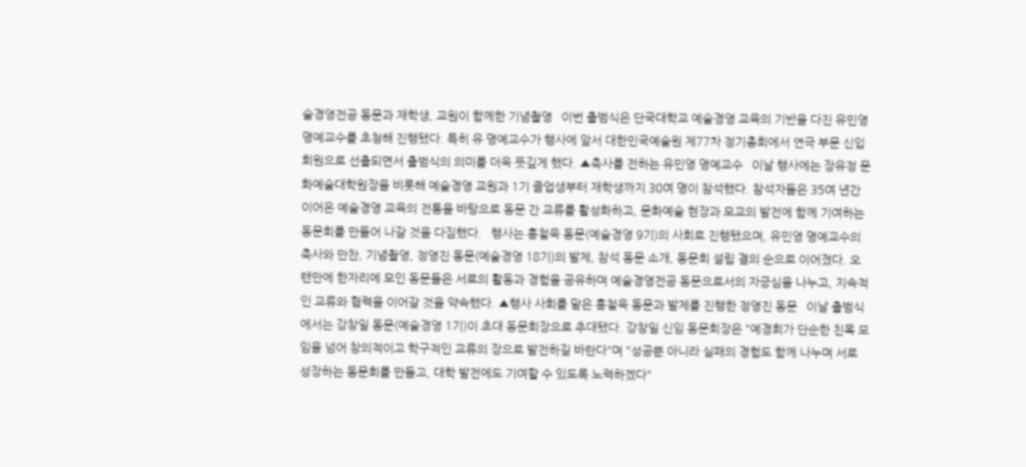술경영전공 동문과 재학생, 교원이 함께한 기념촬영   이번 출범식은 단국대학교 예술경영 교육의 기반을 다진 유민영 명예교수를 초청해 진행됐다. 특히 유 명예교수가 행사에 앞서 대한민국예술원 제77차 정기총회에서 연극 부문 신입 회원으로 선출되면서 출범식의 의미를 더욱 뜻깊게 했다. ▲축사를 전하는 유민영 명예교수   이날 행사에는 장유정 문화예술대학원장을 비롯해 예술경영 교원과 1기 졸업생부터 재학생까지 30여 명이 참석했다. 참석자들은 35여 년간 이어온 예술경영 교육의 전통을 바탕으로 동문 간 교류를 활성화하고, 문화예술 현장과 모교의 발전에 함께 기여하는 동문회를 만들어 나갈 것을 다짐했다.   행사는 홍철욱 동문(예술경영 9기)의 사회로 진행됐으며, 유민영 명예교수의 축사와 만찬, 기념촬영, 정영진 동문(예술경영 18기)의 발제, 참석 동문 소개, 동문회 설립 결의 순으로 이어졌다. 오랜만에 한자리에 모인 동문들은 서로의 활동과 경험을 공유하며 예술경영전공 동문으로서의 자긍심을 나누고, 지속적인 교류와 협력을 이어갈 것을 약속했다. ▲행사 사회를 맡은 홍철욱 동문과 발제를 진행한 정영진 동문   이날 출범식에서는 강창일 동문(예술경영 1기)이 초대 동문회장으로 추대됐다. 강창일 신임 동문회장은 "예경회가 단순한 친목 모임을 넘어 창의적이고 학구적인 교류의 장으로 발전하길 바란다"며 "성공뿐 아니라 실패의 경험도 함께 나누며 서로 성장하는 동문회를 만들고, 대학 발전에도 기여할 수 있도록 노력하겠다"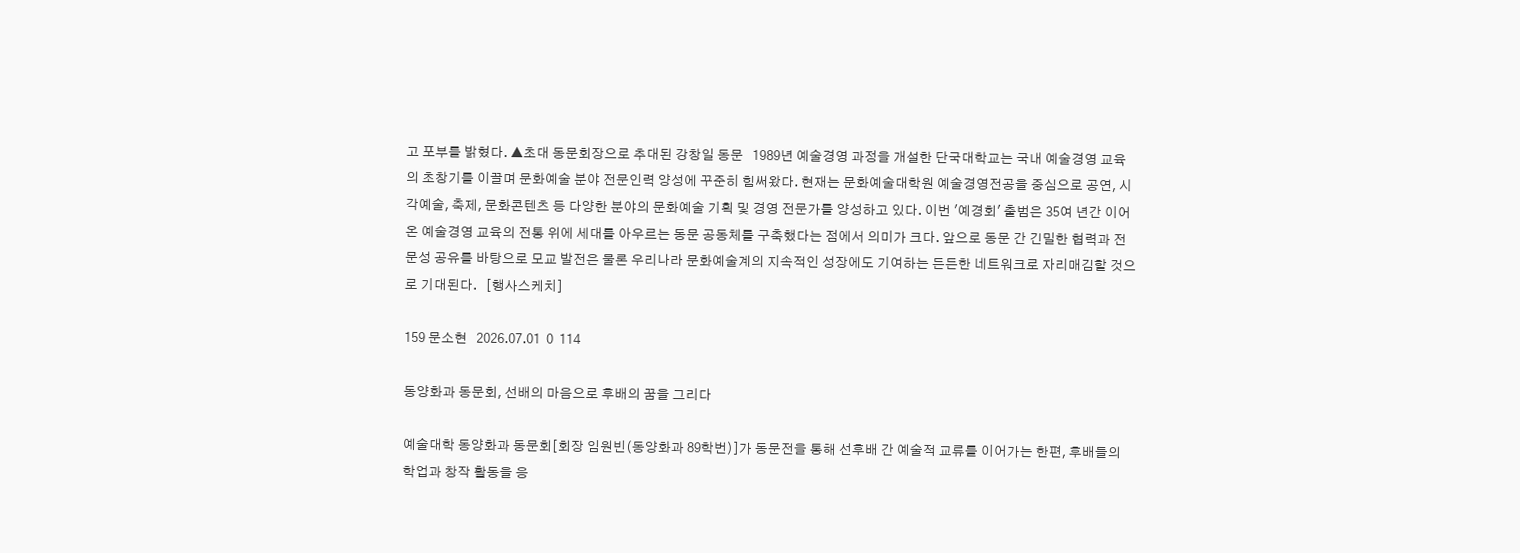고 포부를 밝혔다. ▲초대 동문회장으로 추대된 강창일 동문   1989년 예술경영 과정을 개설한 단국대학교는 국내 예술경영 교육의 초창기를 이끌며 문화예술 분야 전문인력 양성에 꾸준히 힘써왔다. 현재는 문화예술대학원 예술경영전공을 중심으로 공연, 시각예술, 축제, 문화콘텐츠 등 다양한 분야의 문화예술 기획 및 경영 전문가를 양성하고 있다. 이번 '예경회' 출범은 35여 년간 이어온 예술경영 교육의 전통 위에 세대를 아우르는 동문 공동체를 구축했다는 점에서 의미가 크다. 앞으로 동문 간 긴밀한 협력과 전문성 공유를 바탕으로 모교 발전은 물론 우리나라 문화예술계의 지속적인 성장에도 기여하는 든든한 네트워크로 자리매김할 것으로 기대된다.   [행사스케치]

159 문소현   2026.07.01  0  114

동양화과 동문회, 선배의 마음으로 후배의 꿈을 그리다

예술대학 동양화과 동문회[회장 임원빈(동양화과 89학번)]가 동문전을 통해 선후배 간 예술적 교류를 이어가는 한편, 후배들의 학업과 창작 활동을 응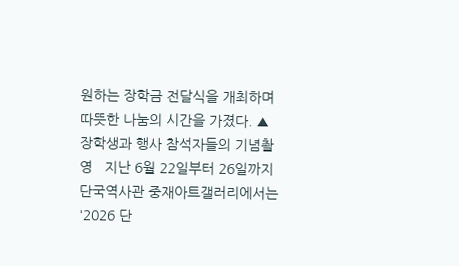원하는 장학금 전달식을 개최하며 따뜻한 나눔의 시간을 가졌다. ▲ 장학생과 행사 참석자들의 기념촬영   지난 6월 22일부터 26일까지 단국역사관 중재아트갤러리에서는 '2026 단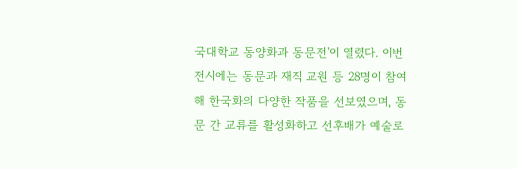국대학교 동양화과 동문전'이 열렸다. 이번 전시에는 동문과 재직 교원 등 28명이 참여해 한국화의 다양한 작품을 선보였으며, 동문 간 교류를 활성화하고 선후배가 예술로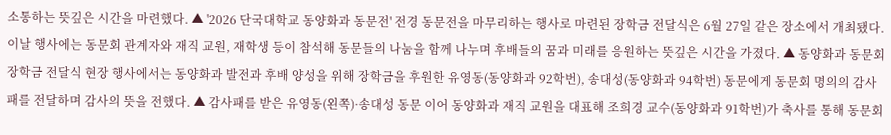소통하는 뜻깊은 시간을 마련했다. ▲ '2026 단국대학교 동양화과 동문전' 전경 동문전을 마무리하는 행사로 마련된 장학금 전달식은 6월 27일 같은 장소에서 개최됐다. 이날 행사에는 동문회 관계자와 재직 교원, 재학생 등이 참석해 동문들의 나눔을 함께 나누며 후배들의 꿈과 미래를 응원하는 뜻깊은 시간을 가졌다. ▲ 동양화과 동문회 장학금 전달식 현장 행사에서는 동양화과 발전과 후배 양성을 위해 장학금을 후원한 유영동(동양화과 92학번), 송대성(동양화과 94학번) 동문에게 동문회 명의의 감사패를 전달하며 감사의 뜻을 전했다. ▲ 감사패를 받은 유영동(왼쪽)·송대성 동문 이어 동양화과 재직 교원을 대표해 조희경 교수(동양화과 91학번)가 축사를 통해 동문회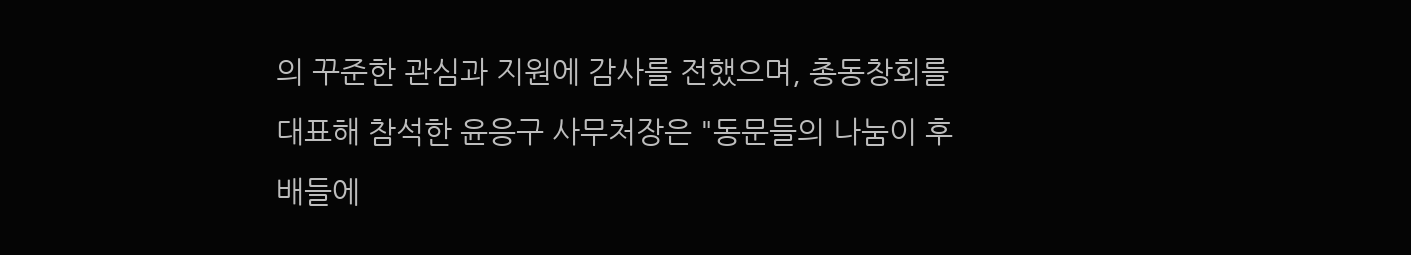의 꾸준한 관심과 지원에 감사를 전했으며, 총동창회를 대표해 참석한 윤응구 사무처장은 "동문들의 나눔이 후배들에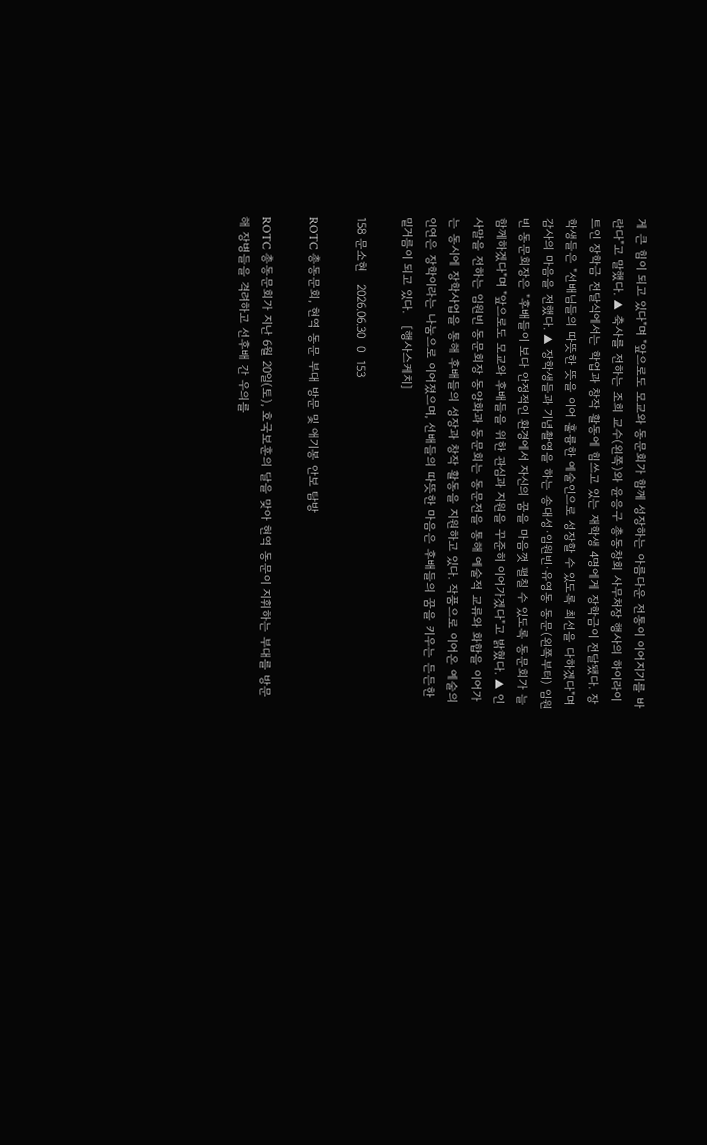게 큰 힘이 되고 있다"며 "앞으로도 모교와 동문회가 함께 성장하는 아름다운 전통이 이어지기를 바란다"고 말했다. ▲ 축사를 전하는 조희 교수(왼쪽)와 윤응구 총동창회 사무처장 행사의 하이라이트인 장학금 전달식에서는 학업과 창작 활동에 힘쓰고 있는 재학생 4명에게 장학금이 전달됐다. 장학생들은 "선배님들의 따뜻한 뜻을 이어 훌륭한 예술인으로 성장할 수 있도록 최선을 다하겠다"며 감사의 마음을 전했다. ▲ 장학생들과 기념촬영을 하는 송대성·임원빈·유영동 동문(왼쪽부터) 임원빈 동문회장은 "후배들이 보다 안정적인 환경에서 자신의 꿈을 마음껏 펼칠 수 있도록 동문회가 늘 함께하겠다"며 "앞으로도 모교와 후배들을 위한 관심과 지원을 꾸준히 이어가겠다"고 밝혔다. ▲ 인사말을 전하는 임원빈 동문회장 동양화과 동문회는 동문전을 통해 예술적 교류와 화합을 이어가는 동시에 장학사업을 통해 후배들의 성장과 창작 활동을 지원하고 있다. 작품으로 이어온 예술의 인연은 장학이라는 나눔으로 이어졌으며, 선배들의 따뜻한 마음은 후배들의 꿈을 키우는 든든한 밑거름이 되고 있다.   [행사스케치]

158 문소현   2026.06.30  0  153

ROTC 총동문회, 현역 동문 부대 방문 및 애기봉 안보 탐방

ROTC 총동문회가 지난 6월 20일(토), 호국보훈의 달을 맞아 현역 동문이 지휘하는 부대를 방문해 장병들을 격려하고 선후배 간 우의를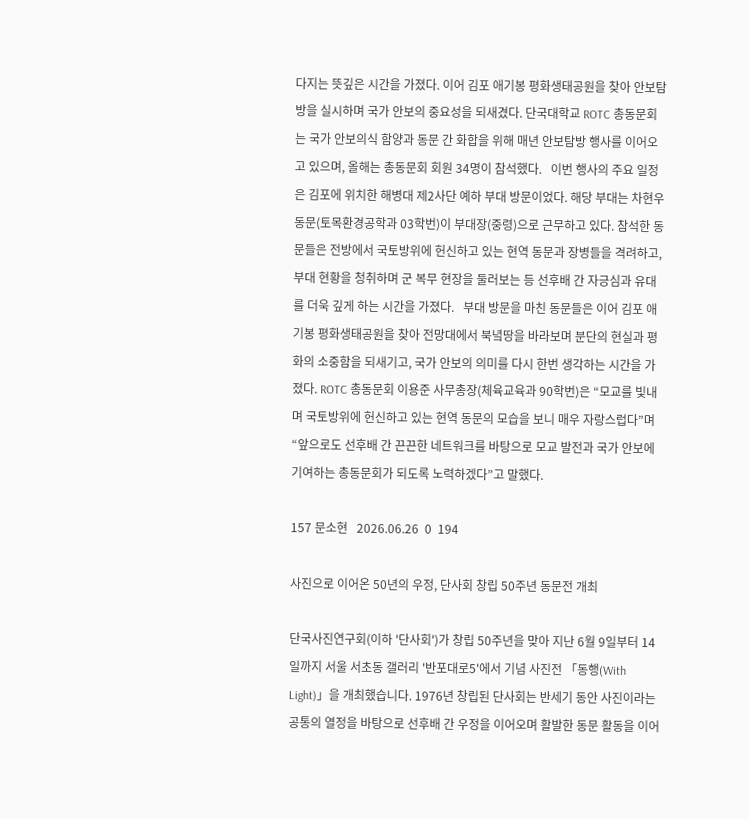다지는 뜻깊은 시간을 가졌다. 이어 김포 애기봉 평화생태공원을 찾아 안보탐방을 실시하며 국가 안보의 중요성을 되새겼다. 단국대학교 ROTC 총동문회는 국가 안보의식 함양과 동문 간 화합을 위해 매년 안보탐방 행사를 이어오고 있으며, 올해는 총동문회 회원 34명이 참석했다.   이번 행사의 주요 일정은 김포에 위치한 해병대 제2사단 예하 부대 방문이었다. 해당 부대는 차현우 동문(토목환경공학과 03학번)이 부대장(중령)으로 근무하고 있다. 참석한 동문들은 전방에서 국토방위에 헌신하고 있는 현역 동문과 장병들을 격려하고, 부대 현황을 청취하며 군 복무 현장을 둘러보는 등 선후배 간 자긍심과 유대를 더욱 깊게 하는 시간을 가졌다.   부대 방문을 마친 동문들은 이어 김포 애기봉 평화생태공원을 찾아 전망대에서 북녘땅을 바라보며 분단의 현실과 평화의 소중함을 되새기고, 국가 안보의 의미를 다시 한번 생각하는 시간을 가졌다. ROTC 총동문회 이용준 사무총장(체육교육과 90학번)은 “모교를 빛내며 국토방위에 헌신하고 있는 현역 동문의 모습을 보니 매우 자랑스럽다”며 “앞으로도 선후배 간 끈끈한 네트워크를 바탕으로 모교 발전과 국가 안보에 기여하는 총동문회가 되도록 노력하겠다”고 말했다.

157 문소현   2026.06.26  0  194

사진으로 이어온 50년의 우정, 단사회 창립 50주년 동문전 개최

단국사진연구회(이하 '단사회')가 창립 50주년을 맞아 지난 6월 9일부터 14일까지 서울 서초동 갤러리 '반포대로5'에서 기념 사진전 「동행(With Light)」을 개최했습니다. 1976년 창립된 단사회는 반세기 동안 사진이라는 공통의 열정을 바탕으로 선후배 간 우정을 이어오며 활발한 동문 활동을 이어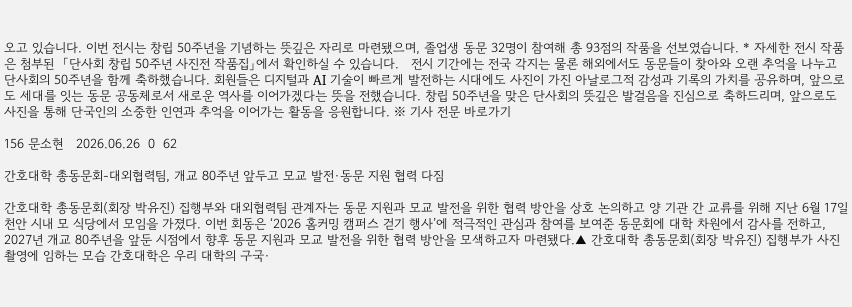오고 있습니다. 이번 전시는 창립 50주년을 기념하는 뜻깊은 자리로 마련됐으며, 졸업생 동문 32명이 참여해 총 93점의 작품을 선보였습니다. * 자세한 전시 작품은 첨부된  「단사회 창립 50주년 사진전 작품집」에서 확인하실 수 있습니다.   전시 기간에는 전국 각지는 물론 해외에서도 동문들이 찾아와 오랜 추억을 나누고 단사회의 50주년을 함께 축하했습니다. 회원들은 디지털과 AI 기술이 빠르게 발전하는 시대에도 사진이 가진 아날로그적 감성과 기록의 가치를 공유하며, 앞으로도 세대를 잇는 동문 공동체로서 새로운 역사를 이어가겠다는 뜻을 전했습니다. 창립 50주년을 맞은 단사회의 뜻깊은 발걸음을 진심으로 축하드리며, 앞으로도 사진을 통해 단국인의 소중한 인연과 추억을 이어가는 활동을 응원합니다. ※ 기사 전문 바로가기

156 문소현   2026.06.26  0  62

간호대학 총동문회-대외협력팀, 개교 80주년 앞두고 모교 발전·동문 지원 협력 다짐

간호대학 총동문회(회장 박유진) 집행부와 대외협력팀 관계자는 동문 지원과 모교 발전을 위한 협력 방안을 상호 논의하고 양 기관 간 교류를 위해 지난 6월 17일 천안 시내 모 식당에서 모임을 가졌다. 이번 회동은 ‘2026 홈커밍 캠퍼스 걷기 행사’에 적극적인 관심과 참여를 보여준 동문회에 대학 차원에서 감사를 전하고, 2027년 개교 80주년을 앞둔 시점에서 향후 동문 지원과 모교 발전을 위한 협력 방안을 모색하고자 마련됐다.▲ 간호대학 총동문회(회장 박유진) 집행부가 사진 촬영에 임하는 모습 간호대학은 우리 대학의 구국·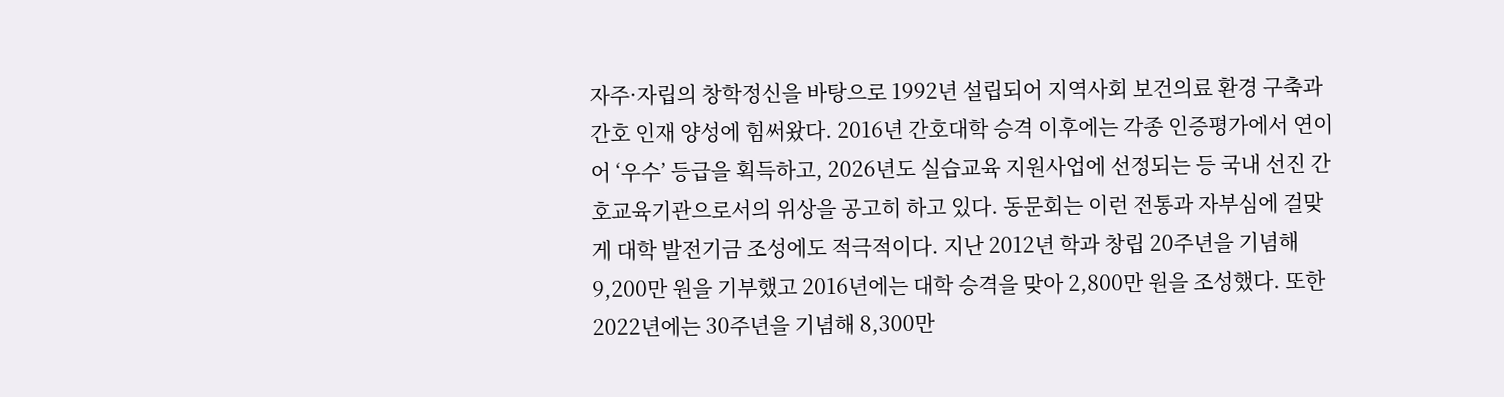자주·자립의 창학정신을 바탕으로 1992년 설립되어 지역사회 보건의료 환경 구축과 간호 인재 양성에 힘써왔다. 2016년 간호대학 승격 이후에는 각종 인증평가에서 연이어 ‘우수’ 등급을 획득하고, 2026년도 실습교육 지원사업에 선정되는 등 국내 선진 간호교육기관으로서의 위상을 공고히 하고 있다. 동문회는 이런 전통과 자부심에 걸맞게 대학 발전기금 조성에도 적극적이다. 지난 2012년 학과 창립 20주년을 기념해 9,200만 원을 기부했고 2016년에는 대학 승격을 맞아 2,800만 원을 조성했다. 또한 2022년에는 30주년을 기념해 8,300만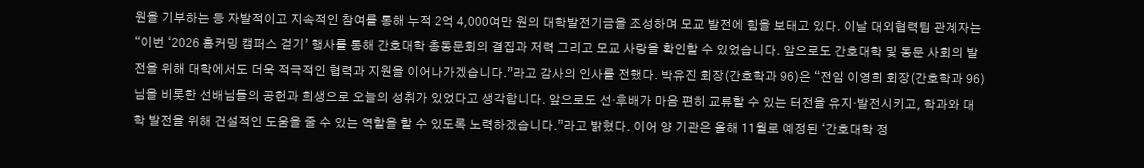원을 기부하는 등 자발적이고 지속적인 참여를 통해 누적 2억 4,000여만 원의 대학발전기금을 조성하며 모교 발전에 힘을 보태고 있다. 이날 대외협력팀 관계자는 “이번 ‘2026 홈커밍 캠퍼스 걷기’ 행사를 통해 간호대학 총동문회의 결집과 저력 그리고 모교 사랑을 확인할 수 있었습니다. 앞으로도 간호대학 및 동문 사회의 발전을 위해 대학에서도 더욱 적극적인 협력과 지원을 이어나가겠습니다.”라고 감사의 인사를 전했다. 박유진 회장(간호학과 96)은 “전임 이영희 회장(간호학과 96)님을 비롯한 선배님들의 공헌과 희생으로 오늘의 성취가 있었다고 생각합니다. 앞으로도 선·후배가 마음 편히 교류할 수 있는 터전을 유지·발전시키고, 학과와 대학 발전을 위해 건설적인 도움을 줄 수 있는 역할을 할 수 있도록 노력하겠습니다.”라고 밝혔다. 이어 양 기관은 올해 11월로 예정된 ‘간호대학 정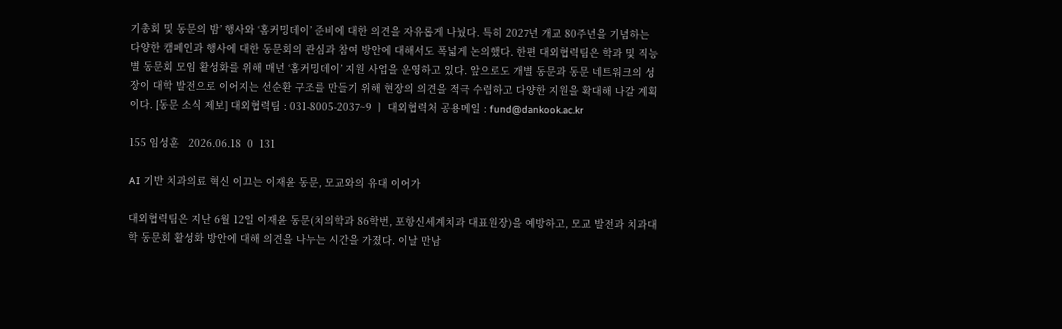기총회 및 동문의 밤’ 행사와 ‘홈커밍데이’ 준비에 대한 의견을 자유롭게 나눴다. 특히 2027년 개교 80주년을 기념하는 다양한 캠페인과 행사에 대한 동문회의 관심과 참여 방안에 대해서도 폭넓게 논의했다. 한편 대외협력팀은 학과 및 직능별 동문회 모임 활성화를 위해 매년 ‘홈커밍데이’ 지원 사업을 운영하고 있다. 앞으로도 개별 동문과 동문 네트워크의 성장이 대학 발전으로 이어지는 선순환 구조를 만들기 위해 현장의 의견을 적극 수렴하고 다양한 지원을 확대해 나갈 계획이다. [동문 소식 제보] 대외협력팀 : 031-8005-2037~9 ㅣ 대외협력처 공용메일 : fund@dankook.ac.kr

155 임성훈   2026.06.18  0  131

AI 기반 치과의료 혁신 이끄는 이재윤 동문, 모교와의 유대 이어가

대외협력팀은 지난 6월 12일 이재윤 동문(치의학과 86학번, 포항신세계치과 대표원장)을 예방하고, 모교 발전과 치과대학 동문회 활성화 방안에 대해 의견을 나누는 시간을 가졌다. 이날 만남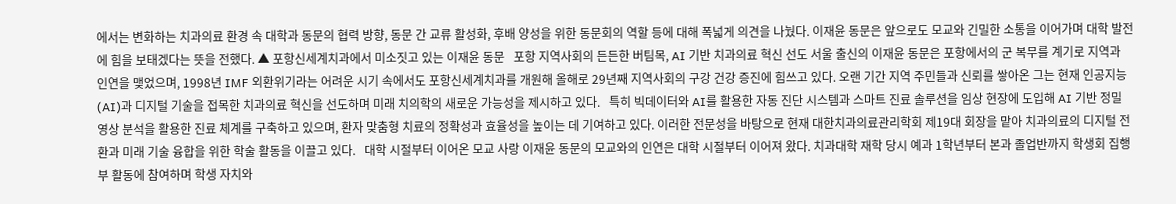에서는 변화하는 치과의료 환경 속 대학과 동문의 협력 방향, 동문 간 교류 활성화, 후배 양성을 위한 동문회의 역할 등에 대해 폭넓게 의견을 나눴다. 이재윤 동문은 앞으로도 모교와 긴밀한 소통을 이어가며 대학 발전에 힘을 보태겠다는 뜻을 전했다. ▲ 포항신세계치과에서 미소짓고 있는 이재윤 동문   포항 지역사회의 든든한 버팀목, AI 기반 치과의료 혁신 선도 서울 출신의 이재윤 동문은 포항에서의 군 복무를 계기로 지역과 인연을 맺었으며, 1998년 IMF 외환위기라는 어려운 시기 속에서도 포항신세계치과를 개원해 올해로 29년째 지역사회의 구강 건강 증진에 힘쓰고 있다. 오랜 기간 지역 주민들과 신뢰를 쌓아온 그는 현재 인공지능(AI)과 디지털 기술을 접목한 치과의료 혁신을 선도하며 미래 치의학의 새로운 가능성을 제시하고 있다.   특히 빅데이터와 AI를 활용한 자동 진단 시스템과 스마트 진료 솔루션을 임상 현장에 도입해 AI 기반 정밀 영상 분석을 활용한 진료 체계를 구축하고 있으며, 환자 맞춤형 치료의 정확성과 효율성을 높이는 데 기여하고 있다. 이러한 전문성을 바탕으로 현재 대한치과의료관리학회 제19대 회장을 맡아 치과의료의 디지털 전환과 미래 기술 융합을 위한 학술 활동을 이끌고 있다.   대학 시절부터 이어온 모교 사랑 이재윤 동문의 모교와의 인연은 대학 시절부터 이어져 왔다. 치과대학 재학 당시 예과 1학년부터 본과 졸업반까지 학생회 집행부 활동에 참여하며 학생 자치와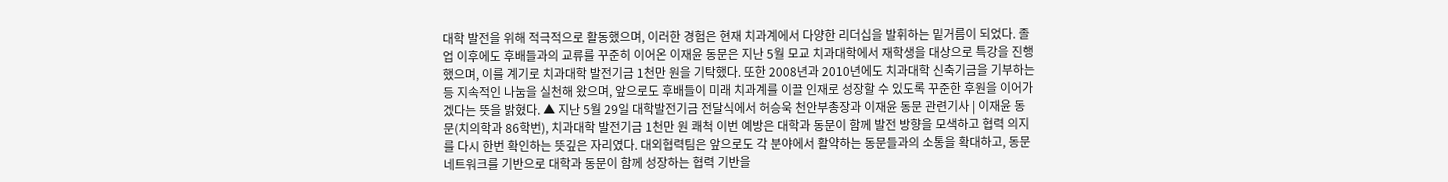대학 발전을 위해 적극적으로 활동했으며, 이러한 경험은 현재 치과계에서 다양한 리더십을 발휘하는 밑거름이 되었다. 졸업 이후에도 후배들과의 교류를 꾸준히 이어온 이재윤 동문은 지난 5월 모교 치과대학에서 재학생을 대상으로 특강을 진행했으며, 이를 계기로 치과대학 발전기금 1천만 원을 기탁했다. 또한 2008년과 2010년에도 치과대학 신축기금을 기부하는 등 지속적인 나눔을 실천해 왔으며, 앞으로도 후배들이 미래 치과계를 이끌 인재로 성장할 수 있도록 꾸준한 후원을 이어가겠다는 뜻을 밝혔다. ▲ 지난 5월 29일 대학발전기금 전달식에서 허승욱 천안부총장과 이재윤 동문 관련기사 | 이재윤 동문(치의학과 86학번), 치과대학 발전기금 1천만 원 쾌척 이번 예방은 대학과 동문이 함께 발전 방향을 모색하고 협력 의지를 다시 한번 확인하는 뜻깊은 자리였다. 대외협력팀은 앞으로도 각 분야에서 활약하는 동문들과의 소통을 확대하고, 동문 네트워크를 기반으로 대학과 동문이 함께 성장하는 협력 기반을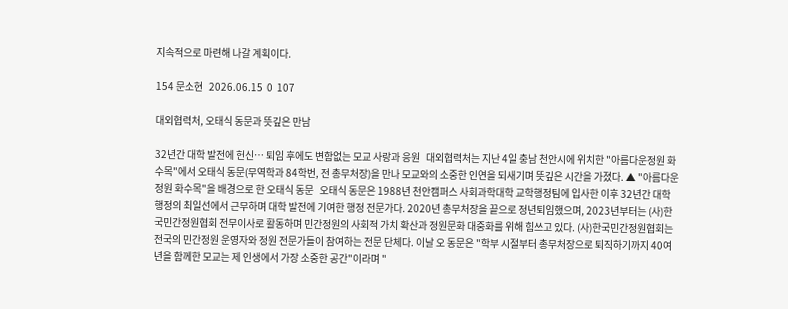지속적으로 마련해 나갈 계획이다.

154 문소현   2026.06.15  0  107

대외협력처, 오태식 동문과 뜻깊은 만남

32년간 대학 발전에 헌신… 퇴임 후에도 변함없는 모교 사랑과 응원   대외협력처는 지난 4일 충남 천안시에 위치한 "아름다운정원 화수목"에서 오태식 동문(무역학과 84학번, 전 총무처장)을 만나 모교와의 소중한 인연을 되새기며 뜻깊은 시간을 가졌다. ▲ "아름다운정원 화수목"을 배경으로 한 오태식 동문   오태식 동문은 1988년 천안캠퍼스 사회과학대학 교학행정팀에 입사한 이후 32년간 대학 행정의 최일선에서 근무하며 대학 발전에 기여한 행정 전문가다. 2020년 총무처장을 끝으로 정년퇴임했으며, 2023년부터는 (사)한국민간정원협회 전무이사로 활동하며 민간정원의 사회적 가치 확산과 정원문화 대중화를 위해 힘쓰고 있다. (사)한국민간정원협회는 전국의 민간정원 운영자와 정원 전문가들이 참여하는 전문 단체다. 이날 오 동문은 "학부 시절부터 총무처장으로 퇴직하기까지 40여 년을 함께한 모교는 제 인생에서 가장 소중한 공간"이라며 "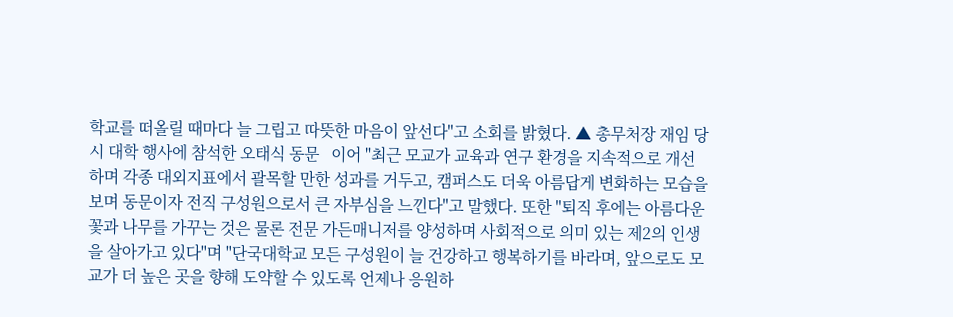학교를 떠올릴 때마다 늘 그립고 따뜻한 마음이 앞선다"고 소회를 밝혔다. ▲ 총무처장 재임 당시 대학 행사에 참석한 오태식 동문   이어 "최근 모교가 교육과 연구 환경을 지속적으로 개선하며 각종 대외지표에서 괄목할 만한 성과를 거두고, 캠퍼스도 더욱 아름답게 변화하는 모습을 보며 동문이자 전직 구성원으로서 큰 자부심을 느낀다"고 말했다. 또한 "퇴직 후에는 아름다운 꽃과 나무를 가꾸는 것은 물론 전문 가든매니저를 양성하며 사회적으로 의미 있는 제2의 인생을 살아가고 있다"며 "단국대학교 모든 구성원이 늘 건강하고 행복하기를 바라며, 앞으로도 모교가 더 높은 곳을 향해 도약할 수 있도록 언제나 응원하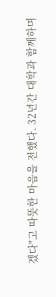겠다"고 따뜻한 마음을 전했다. 32년간 대학과 함께하며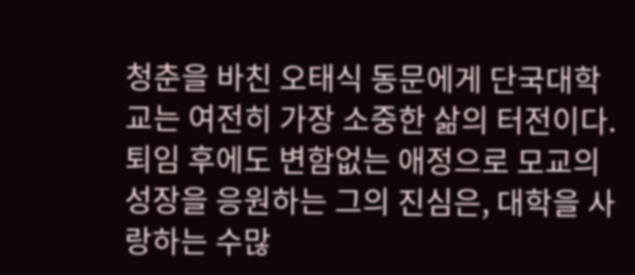청춘을 바친 오태식 동문에게 단국대학교는 여전히 가장 소중한 삶의 터전이다. 퇴임 후에도 변함없는 애정으로 모교의 성장을 응원하는 그의 진심은, 대학을 사랑하는 수많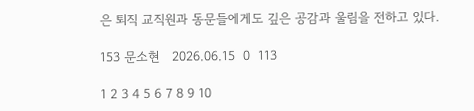은 퇴직 교직원과 동문들에게도 깊은 공감과 울림을 전하고 있다.

153 문소현   2026.06.15  0  113

1 2 3 4 5 6 7 8 9 10